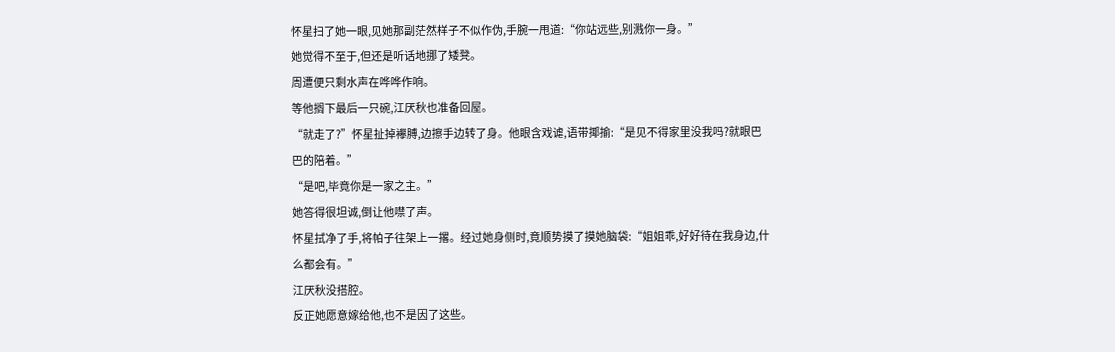怀星扫了她一眼,见她那副茫然样子不似作伪,手腕一甩道:“你站远些,别溅你一身。”
她觉得不至于,但还是听话地挪了矮凳。
周遭便只剩水声在哗哗作响。
等他搁下最后一只碗,江厌秋也准备回屋。
“就走了?”怀星扯掉襻膊,边擦手边转了身。他眼含戏谑,语带揶揄:“是见不得家里没我吗?就眼巴巴的陪着。”
“是吧,毕竟你是一家之主。”
她答得很坦诚,倒让他噤了声。
怀星拭净了手,将帕子往架上一撂。经过她身侧时,竟顺势摸了摸她脑袋:“姐姐乖,好好待在我身边,什么都会有。”
江厌秋没搭腔。
反正她愿意嫁给他,也不是因了这些。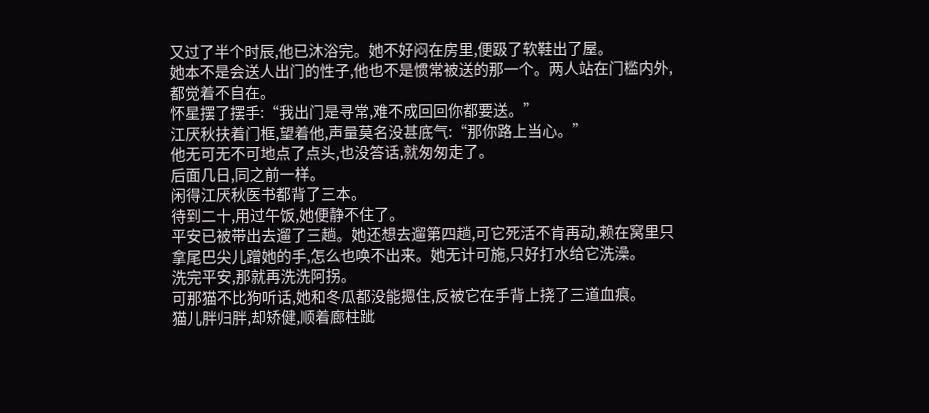又过了半个时辰,他已沐浴完。她不好闷在房里,便趿了软鞋出了屋。
她本不是会送人出门的性子,他也不是惯常被送的那一个。两人站在门槛内外,都觉着不自在。
怀星摆了摆手:“我出门是寻常,难不成回回你都要送。”
江厌秋扶着门框,望着他,声量莫名没甚底气:“那你路上当心。”
他无可无不可地点了点头,也没答话,就匆匆走了。
后面几日,同之前一样。
闲得江厌秋医书都背了三本。
待到二十,用过午饭,她便静不住了。
平安已被带出去遛了三趟。她还想去遛第四趟,可它死活不肯再动,赖在窝里只拿尾巴尖儿蹭她的手,怎么也唤不出来。她无计可施,只好打水给它洗澡。
洗完平安,那就再洗洗阿拐。
可那猫不比狗听话,她和冬瓜都没能摁住,反被它在手背上挠了三道血痕。
猫儿胖归胖,却矫健,顺着廊柱跐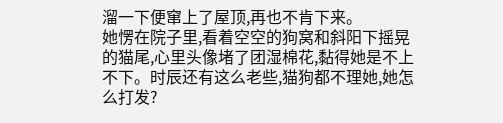溜一下便窜上了屋顶,再也不肯下来。
她愣在院子里,看着空空的狗窝和斜阳下摇晃的猫尾,心里头像堵了团湿棉花,黏得她是不上不下。时辰还有这么老些,猫狗都不理她,她怎么打发?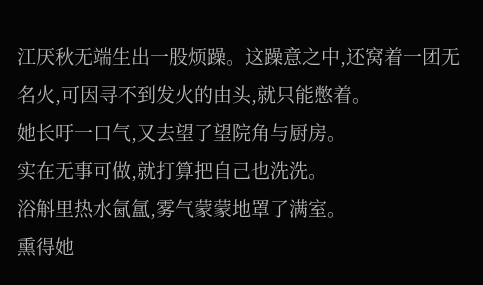江厌秋无端生出一股烦躁。这躁意之中,还窝着一团无名火,可因寻不到发火的由头,就只能憋着。
她长吁一口气,又去望了望院角与厨房。
实在无事可做,就打算把自己也洗洗。
浴斛里热水氤氲,雾气蒙蒙地罩了满室。
熏得她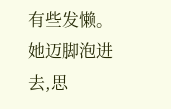有些发懒。
她迈脚泡进去,思